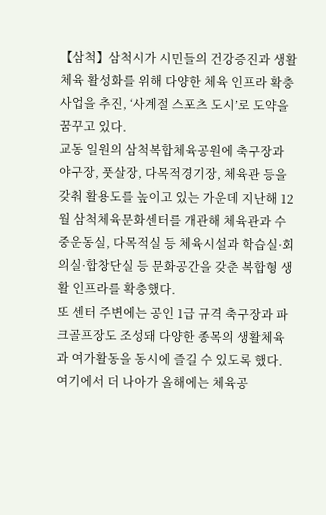【삼척】삼척시가 시민들의 건강증진과 생활체육 활성화를 위해 다양한 체육 인프라 확충사업을 추진, ‘사계절 스포츠 도시’로 도약을 꿈꾸고 있다.
교동 일원의 삼척복합체육공원에 축구장과 야구장, 풋살장, 다목적경기장, 체육관 등을 갖춰 활용도를 높이고 있는 가운데 지난해 12월 삼척체육문화센터를 개관해 체육관과 수중운동실, 다목적실 등 체육시설과 학습실·회의실·합창단실 등 문화공간을 갖춘 복합형 생활 인프라를 확충했다.
또 센터 주변에는 공인 1급 규격 축구장과 파크골프장도 조성돼 다양한 종목의 생활체육과 여가활동을 동시에 즐길 수 있도록 했다.
여기에서 더 나아가 올해에는 체육공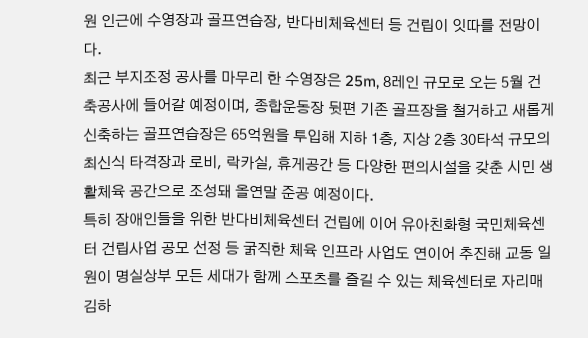원 인근에 수영장과 골프연습장, 반다비체육센터 등 건립이 잇따를 전망이다.
최근 부지조정 공사를 마무리 한 수영장은 25m, 8레인 규모로 오는 5월 건축공사에 들어갈 예정이며, 종합운동장 뒷편 기존 골프장을 철거하고 새롭게 신축하는 골프연습장은 65억원을 투입해 지하 1층, 지상 2층 30타석 규모의 최신식 타격장과 로비, 락카실, 휴게공간 등 다양한 편의시설을 갖춘 시민 생활체육 공간으로 조성돼 올연말 준공 예정이다.
특히 장애인들을 위한 반다비체육센터 건립에 이어 유아친화형 국민체육센터 건립사업 공모 선정 등 굵직한 체육 인프라 사업도 연이어 추진해 교동 일원이 명실상부 모든 세대가 함께 스포츠를 즐길 수 있는 체육센터로 자리매김하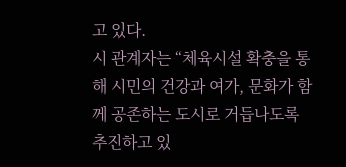고 있다.
시 관계자는 “체육시설 확충을 통해 시민의 건강과 여가, 문화가 함께 공존하는 도시로 거듭나도록 추진하고 있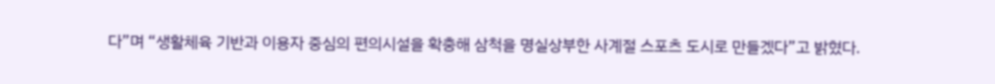다”며 “생활체육 기반과 이용자 중심의 편의시설을 확충해 삼척을 명실상부한 사계절 스포츠 도시로 만들겠다”고 밝혔다.